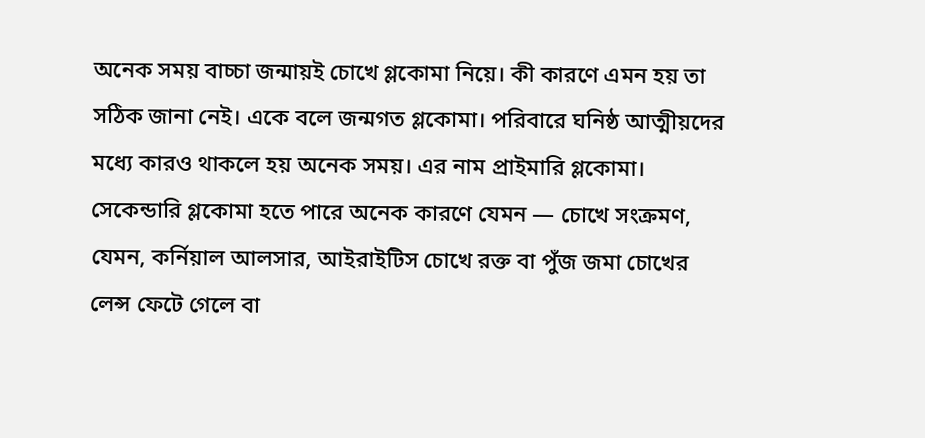অনেক সময় বাচ্চা জন্মায়ই চোখে গ্লকোমা নিয়ে। কী কারণে এমন হয় তা সঠিক জানা নেই। একে বলে জন্মগত গ্লকোমা। পরিবারে ঘনিষ্ঠ আত্মীয়দের মধ্যে কারও থাকলে হয় অনেক সময়। এর নাম প্রাইমারি গ্লকোমা। সেকেন্ডারি গ্লকোমা হতে পারে অনেক কারণে যেমন — চোখে সংক্রমণ, যেমন, কর্নিয়াল আলসার, আইরাইটিস চোখে রক্ত বা পুঁজ জমা চোখের লেন্স ফেটে গেলে বা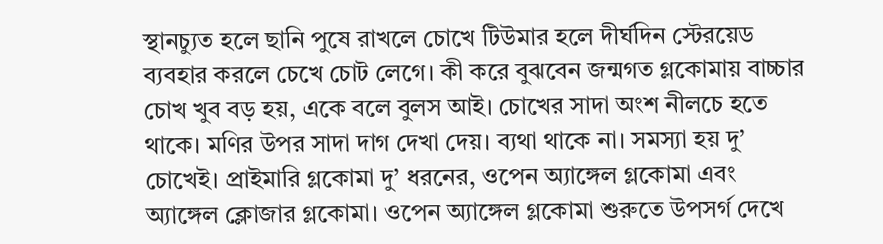স্থানচ্যুত হলে ছানি পুষে রাখলে চোখে টিউমার হলে দীর্ঘদিন স্টেরয়েড ব্যবহার করলে চেখে চোট লেগে। কী করে বুঝবেন জন্মগত গ্লকোমায় বাচ্চার চোখ খুব বড় হয়, একে বলে বুলস আই। চোখের সাদা অংশ নীলচে হতে থাকে। মণির উপর সাদা দাগ দেখা দেয়। ব্যথা থাকে না। সমস্যা হয় দু’ চোখেই। প্রাইমারি গ্লকোমা দু’ ধরনের, ওপেন অ্যাঙ্গেল গ্লকোমা এবং অ্যাঙ্গেল ক্লোজার গ্লকোমা। ওপেন অ্যাঙ্গেল গ্লকোমা শুরুতে উপসর্গ দেখে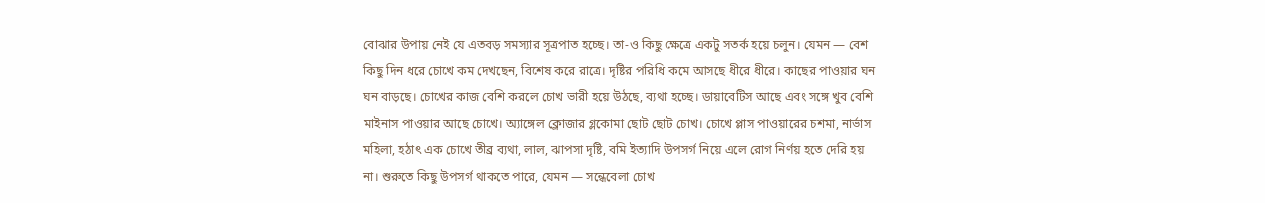বোঝার উপায় নেই যে এতবড় সমস্যার সূত্রপাত হচ্ছে। তা-ও কিছু ক্ষেত্রে একটু সতর্ক হয়ে চলুন। যেমন — বেশ কিছু দিন ধরে চোখে কম দেখছেন, বিশেষ করে রাত্রে। দৃষ্টির পরিধি কমে আসছে ধীরে ধীরে। কাছের পাওয়ার ঘন ঘন বাড়ছে। চোখের কাজ বেশি করলে চোখ ভারী হয়ে উঠছে, ব্যথা হচ্ছে। ডায়াবেটিস আছে এবং সঙ্গে খুব বেশি মাইনাস পাওয়ার আছে চোখে। অ্যাঙ্গেল ক্লোজার গ্লকোমা ছোট ছোট চোখ। চোখে প্লাস পাওয়ারের চশমা, নার্ভাস মহিলা, হঠাৎ এক চোখে তীব্র ব্যথা, লাল, ঝাপসা দৃষ্টি, বমি ইত্যাদি উপসর্গ নিয়ে এলে রোগ নির্ণয় হতে দেরি হয় না। শুরুতে কিছু উপসর্গ থাকতে পারে, যেমন — সন্ধেবেলা চোখ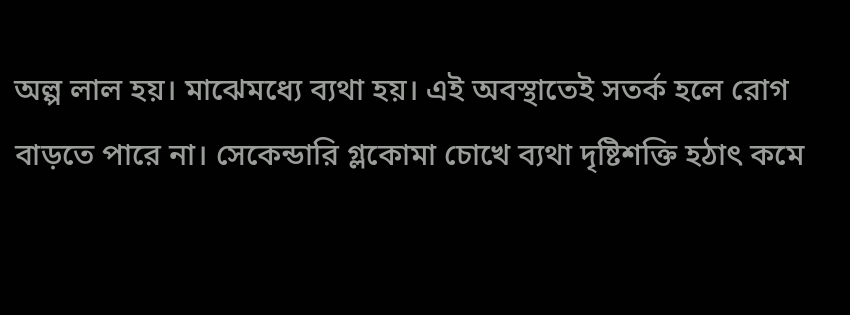অল্প লাল হয়। মাঝেমধ্যে ব্যথা হয়। এই অবস্থাতেই সতর্ক হলে রোগ বাড়তে পারে না। সেকেন্ডারি গ্লকোমা চোখে ব্যথা দৃষ্টিশক্তি হঠাৎ কমে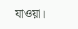যাওয়া।